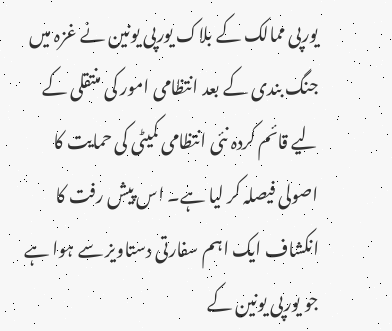یورپی ممالک کے بلاک یورپی یونین نے غزہ میں جنگ بندی کے بعد انتظامی امور کی منتقلی کے لیے قائم کردہ نئی انتظامی کمیٹی کی حمایت کا اصولی فیصلہ کر لیا ہے۔ اس پیش رفت کا انکشاف ایک اہم سفارتی دستاویز سے ہوا ہے جو یورپی یونین کے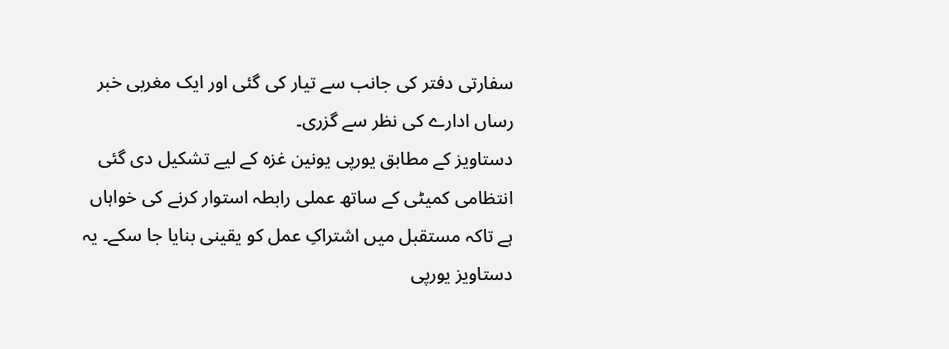سفارتی دفتر کی جانب سے تیار کی گئی اور ایک مغربی خبر رساں ادارے کی نظر سے گزری۔
دستاویز کے مطابق یورپی یونین غزہ کے لیے تشکیل دی گئی انتظامی کمیٹی کے ساتھ عملی رابطہ استوار کرنے کی خواہاں ہے تاکہ مستقبل میں اشتراکِ عمل کو یقینی بنایا جا سکے۔ یہ دستاویز یورپی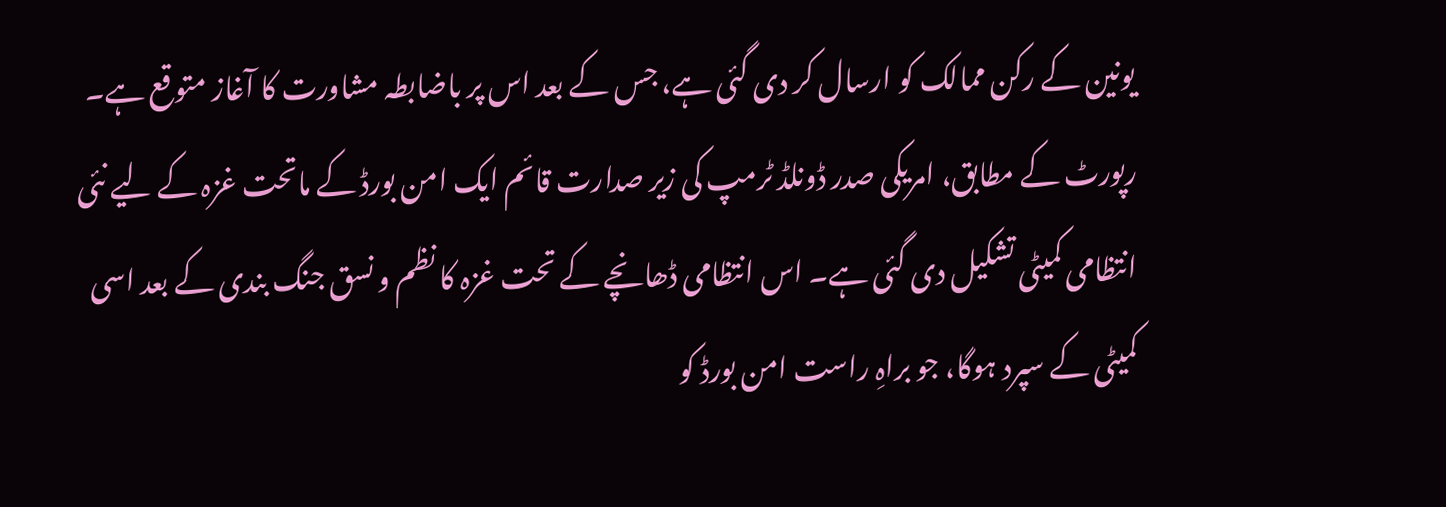یونین کے رکن ممالک کو ارسال کر دی گئی ہے، جس کے بعد اس پر باضابطہ مشاورت کا آغاز متوقع ہے۔
رپورٹ کے مطابق، امریکی صدر ڈونلڈ ٹرمپ کی زیر صدارت قائم ایک امن بورڈ کے ماتحت غزہ کے لیے نئی انتظامی کمیٹی تشکیل دی گئی ہے۔ اس انتظامی ڈھانچے کے تحت غزہ کا نظم و نسق جنگ بندی کے بعد اسی کمیٹی کے سپرد ہوگا، جو براہِ راست امن بورڈ کو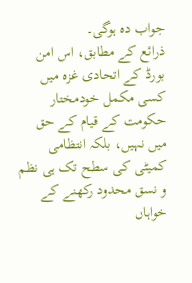جواب دہ ہوگی۔
ذرائع کے مطابق، اس امن بورڈ کے اتحادی غزہ میں کسی مکمل خودمختار حکومت کے قیام کے حق میں نہیں، بلکہ انتظامی کمیٹی کی سطح تک ہی نظم و نسق محدود رکھنے کے خواہاں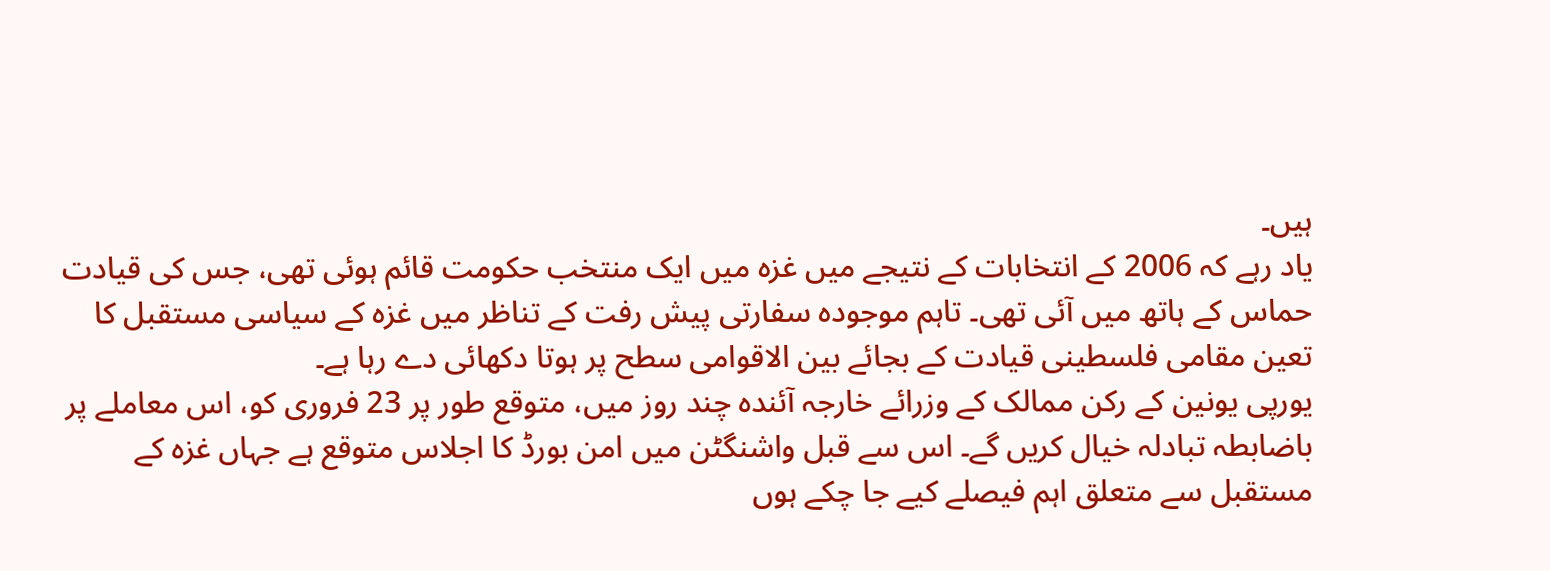ہیں۔
یاد رہے کہ 2006 کے انتخابات کے نتیجے میں غزہ میں ایک منتخب حکومت قائم ہوئی تھی، جس کی قیادت حماس کے ہاتھ میں آئی تھی۔ تاہم موجودہ سفارتی پیش رفت کے تناظر میں غزہ کے سیاسی مستقبل کا تعین مقامی فلسطینی قیادت کے بجائے بین الاقوامی سطح پر ہوتا دکھائی دے رہا ہے۔
یورپی یونین کے رکن ممالک کے وزرائے خارجہ آئندہ چند روز میں، متوقع طور پر 23 فروری کو، اس معاملے پر باضابطہ تبادلہ خیال کریں گے۔ اس سے قبل واشنگٹن میں امن بورڈ کا اجلاس متوقع ہے جہاں غزہ کے مستقبل سے متعلق اہم فیصلے کیے جا چکے ہوں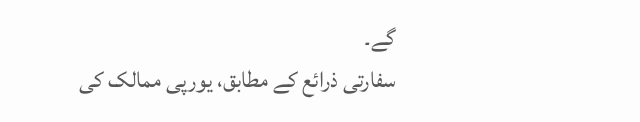گے۔
سفارتی ذرائع کے مطابق، یورپی ممالک کی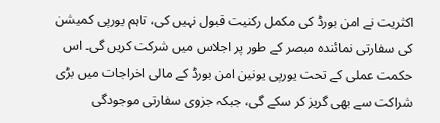اکثریت نے امن بورڈ کی مکمل رکنیت قبول نہیں کی، تاہم یورپی کمیشن کی سفارتی نمائندہ مبصر کے طور پر اجلاس میں شرکت کریں گی۔ اس حکمت عملی کے تحت یورپی یونین امن بورڈ کے مالی اخراجات میں بڑی شراکت سے بھی گریز کر سکے گی، جبکہ جزوی سفارتی موجودگی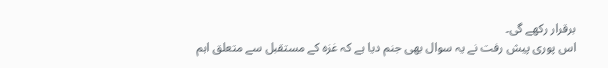برقرار رکھے گی۔
اس پوری پیش رفت نے یہ سوال بھی جنم دیا ہے کہ غزہ کے مستقبل سے متعلق اہم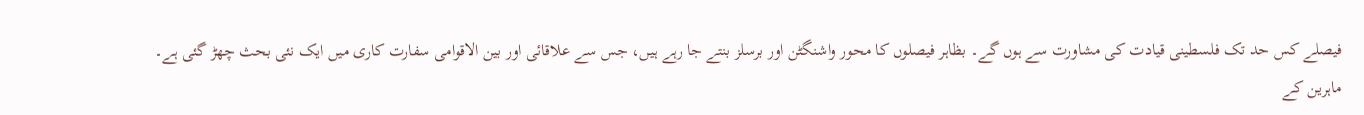فیصلے کس حد تک فلسطینی قیادت کی مشاورت سے ہوں گے۔ بظاہر فیصلوں کا محور واشنگٹن اور برسلز بنتے جا رہے ہیں، جس سے علاقائی اور بین الاقوامی سفارت کاری میں ایک نئی بحث چھڑ گئی ہے۔
ماہرین کے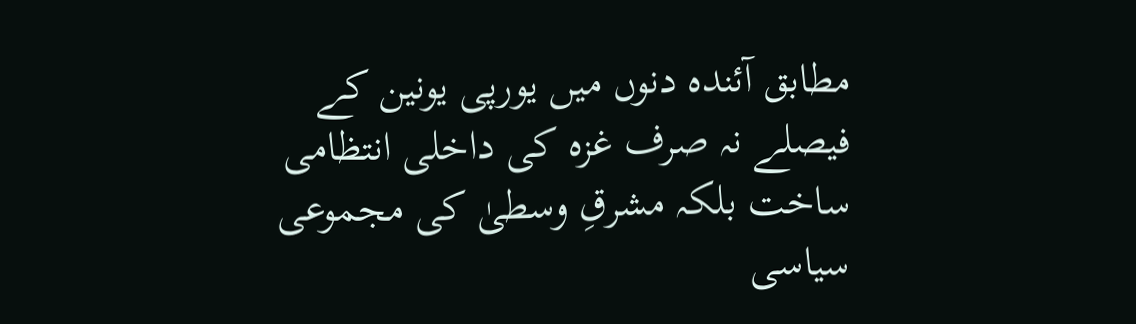مطابق آئندہ دنوں میں یورپی یونین کے فیصلے نہ صرف غزہ کی داخلی انتظامی ساخت بلکہ مشرقِ وسطیٰ کی مجموعی سیاسی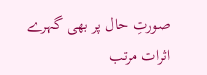صورتِ حال پر بھی گہرے اثرات مرتب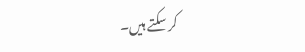کر سکتے ہیں۔